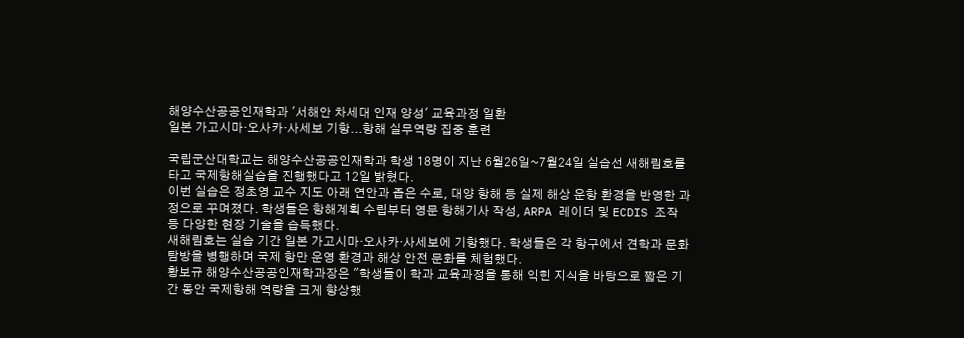해양수산공공인재학과 '서해안 차세대 인재 양성' 교육과정 일환
일본 가고시마·오사카·사세보 기항...항해 실무역량 집중 훈련

국립군산대학교는 해양수산공공인재학과 학생 18명이 지난 6월26일~7월24일 실습선 새해림호를 타고 국제항해실습을 진행했다고 12일 밝혔다.
이번 실습은 정초영 교수 지도 아래 연안과 좁은 수로, 대양 항해 등 실제 해상 운항 환경을 반영한 과정으로 꾸며졌다. 학생들은 항해계획 수립부터 영문 항해기사 작성, ARPA 레이더 및 ECDIS 조작 등 다양한 현장 기술을 습득했다.
새해림호는 실습 기간 일본 가고시마·오사카·사세보에 기항했다. 학생들은 각 항구에서 견학과 문화 탐방을 병행하며 국제 항만 운영 환경과 해상 안전 문화를 체험했다.
황보규 해양수산공공인재학과장은 "학생들이 학과 교육과정을 통해 익힌 지식을 바탕으로 짧은 기간 동안 국제항해 역량을 크게 향상했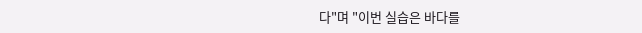다"며 "이번 실습은 바다를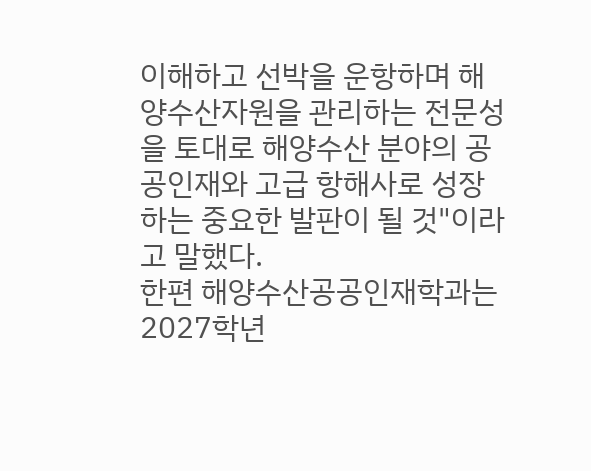이해하고 선박을 운항하며 해양수산자원을 관리하는 전문성을 토대로 해양수산 분야의 공공인재와 고급 항해사로 성장하는 중요한 발판이 될 것"이라고 말했다.
한편 해양수산공공인재학과는 2027학년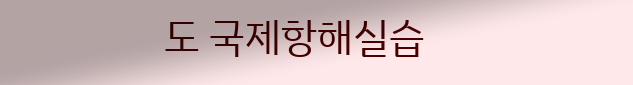도 국제항해실습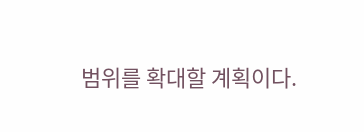범위를 확대할 계획이다.